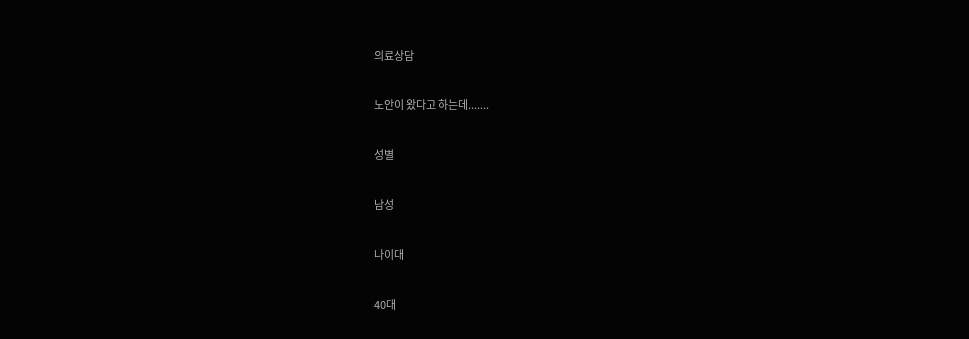의료상담

노안이 왔다고 하는데.......

성별

남성

나이대

40대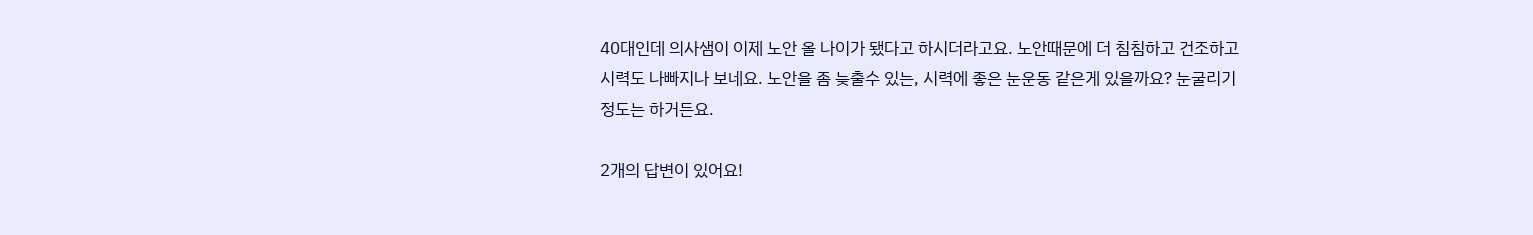40대인데 의사샘이 이제 노안 올 나이가 됐다고 하시더라고요. 노안때문에 더 침침하고 건조하고 시력도 나빠지나 보네요. 노안을 좀 늦출수 있는, 시력에 좋은 눈운동 같은게 있을까요? 눈굴리기 정도는 하거든요.

2개의 답변이 있어요!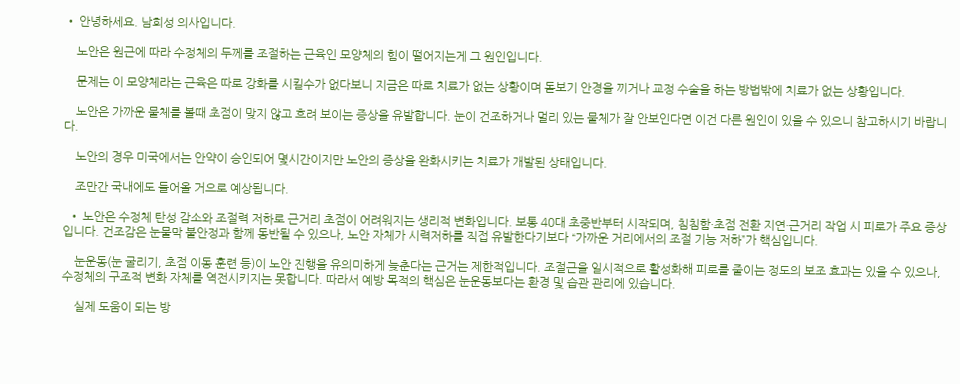• 안녕하세요. 남희성 의사입니다.

    노안은 원근에 따라 수정체의 두께를 조절하는 근육인 모양체의 힘이 떨어지는게 그 원인입니다.

    문제는 이 모양체라는 근육은 따로 강화를 시킬수가 없다보니 지금은 따로 치료가 없는 상황이며 돋보기 안경을 끼거나 교정 수술을 하는 방법밖에 치료가 없는 상황입니다.

    노안은 가까운 물체를 볼때 초점이 맞지 않고 흐려 보이는 증상을 유발합니다. 눈이 건조하거나 멀리 있는 물체가 잘 안보인다면 이건 다른 원인이 있을 수 있으니 참고하시기 바랍니다.

    노안의 경우 미국에서는 안약이 승인되어 몇시간이지만 노안의 증상을 완화시키는 치료가 개발된 상태입니다.

    조만간 국내에도 들어올 거으로 예상됩니다.

  • 노안은 수정체 탄성 감소와 조절력 저하로 근거리 초점이 어려워지는 생리적 변화입니다. 보통 40대 초중반부터 시작되며, 침침함·초점 전환 지연·근거리 작업 시 피로가 주요 증상입니다. 건조감은 눈물막 불안정과 함께 동반될 수 있으나, 노안 자체가 시력저하를 직접 유발한다기보다 “가까운 거리에서의 조절 기능 저하”가 핵심입니다.

    눈운동(눈 굴리기, 초점 이동 훈련 등)이 노안 진행을 유의미하게 늦춘다는 근거는 제한적입니다. 조절근을 일시적으로 활성화해 피로를 줄이는 정도의 보조 효과는 있을 수 있으나, 수정체의 구조적 변화 자체를 역전시키지는 못합니다. 따라서 예방 목적의 핵심은 눈운동보다는 환경 및 습관 관리에 있습니다.

    실제 도움이 되는 방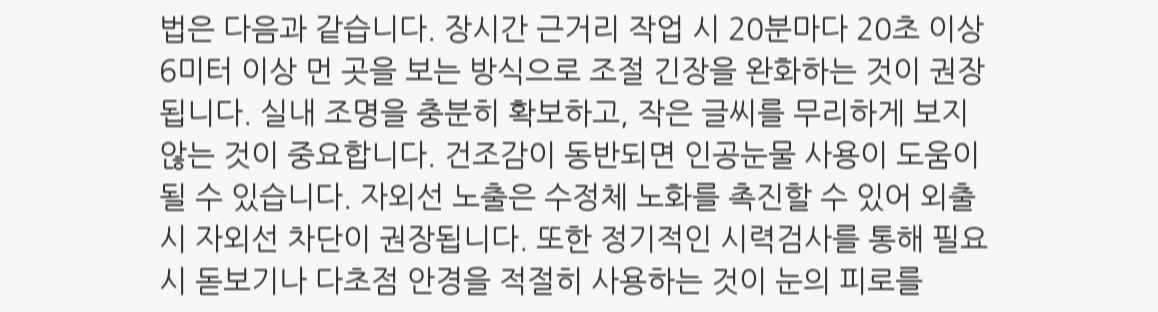법은 다음과 같습니다. 장시간 근거리 작업 시 20분마다 20초 이상 6미터 이상 먼 곳을 보는 방식으로 조절 긴장을 완화하는 것이 권장됩니다. 실내 조명을 충분히 확보하고, 작은 글씨를 무리하게 보지 않는 것이 중요합니다. 건조감이 동반되면 인공눈물 사용이 도움이 될 수 있습니다. 자외선 노출은 수정체 노화를 촉진할 수 있어 외출 시 자외선 차단이 권장됩니다. 또한 정기적인 시력검사를 통해 필요 시 돋보기나 다초점 안경을 적절히 사용하는 것이 눈의 피로를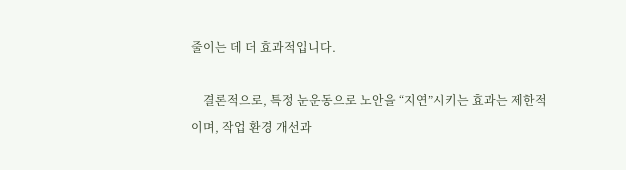줄이는 데 더 효과적입니다.

    결론적으로, 특정 눈운동으로 노안을 “지연”시키는 효과는 제한적이며, 작업 환경 개선과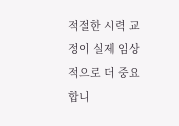적절한 시력 교정이 실제 임상적으로 더 중요합니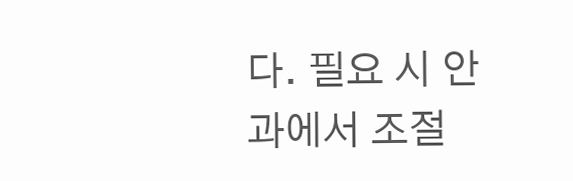다. 필요 시 안과에서 조절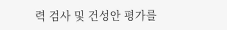력 검사 및 건성안 평가를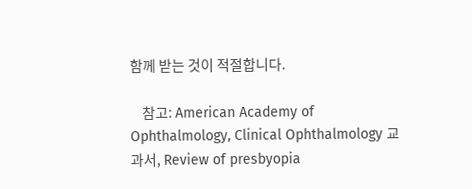함께 받는 것이 적절합니다.

    참고: American Academy of Ophthalmology, Clinical Ophthalmology 교과서, Review of presbyopia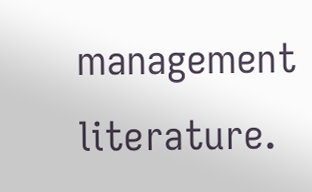management literature.